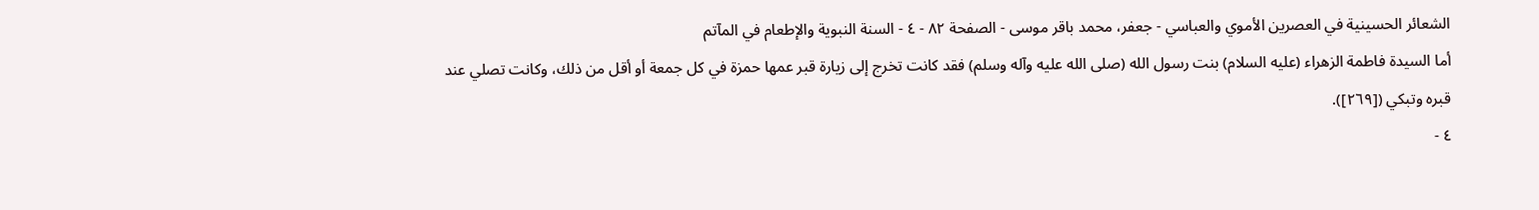الشعائر الحسينية في العصرين الأموي والعباسي - جعفر، محمد باقر موسى - الصفحة ٨٢ - ٤ - السنة النبوية والإطعام في المآتم
أما السيدة فاطمة الزهراء (عليه السلام) بنت رسول الله (صلى الله عليه وآله وسلم) فقد كانت تخرج إلى زيارة قبر عمها حمزة في كل جمعة أو أقل من ذلك، وكانت تصلي عند قبره وتبكي ([٢٦٩]).
٤ -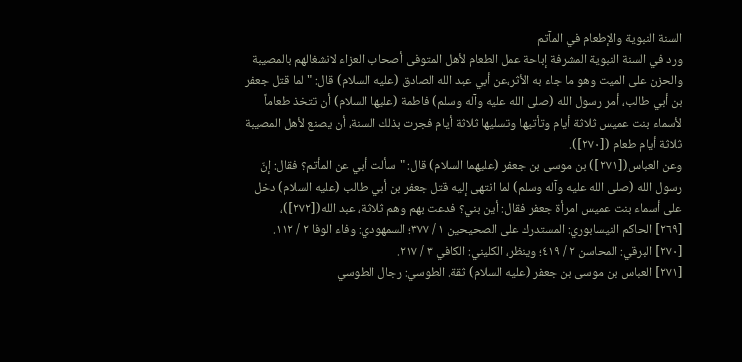السنة النبوية والإطعام في المآتم
ورد في السنة النبوية المشرفة إباحة عمل الطعام لأهل المتوفى أصحاب العزاء لانشغالهم بالمصيبة والحزن على الميت وهو ما جاء به الأثر،عن أبي عبد الله الصادق (عليه السلام) قال: " لما قتل جعفر بن أبي طالب، أمر رسول الله (صلى الله عليه وآله وسلم) فاطمة (عليها السلام) أن تتخذ طعاماً لأسماء بنت عميس ثلاثة أيام وتأتيها وتسليها ثلاثة أيام فجرت بذلك السنة، أن يصنع لأهل المصيبة ثلاثة أيام طعام ([٢٧٠]).
وعن العباس([٢٧١]) بن موسى بن جعفر (عليهما السلام) قال: "سألت أبي عن المأتم؟ فقال: إنّ رسول الله (صلى الله عليه وآله وسلم) لما انتهى إليه قتل جعفر بن أبي طالب (عليه السلام) دخل على أسماء بنت عميس امرأة جعفر فقال: أين بني؟ فدعت بهم وهم ثلاثة، عبد الله([٢٧٢])،
[٢٦٩] الحاكم النيسابوري: المستدرك على الصحيحين ١ / ٣٧٧؛ السمهودي: وفاء الوفا ٢ / ١١٢.
[٢٧٠] البرقي: المحاسن ٢ / ٤١٩؛ وينظر، الكليني: الكافي ٣ / ٢١٧.
[٢٧١] العباس بن موسى بن جعفر (عليه السلام) ثقة. الطوسي: رجال الطوسي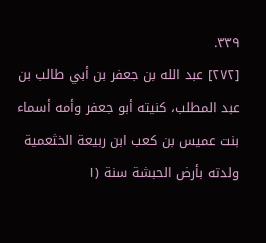٣٣٩.
[٢٧٢] عبد الله بن جعفر بن أبي طالب بن عبد المطلب، كنيته أبو جعفر وأمه أسماء بنت عميس بن كعب ابن ربيعة الخثعمية ولدته بأرض الحبشة سنة (١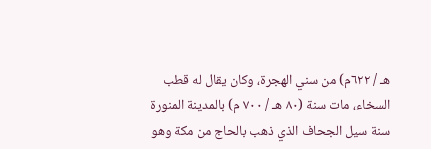هـ / ٦٢٢م) من سني الهجرة، وكان يقال له قطب السخاء، مات سنة (٨٠ هـ / ٧٠٠ م) بالمدينة المنورة سنة سيل الجحاف الذي ذهب بالحاج من مكة وهو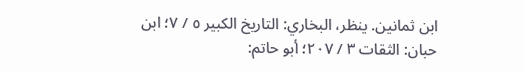ابن ثمانين. ينظر، البخاري: التاريخ الكبير ٥ / ٧؛ ابن حبان: الثقات ٣ / ٢٠٧؛ أبو حاتم: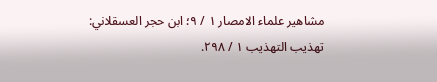مشاهير علماء الامصار ١ / ٩؛ ابن حجر العسقلاني: تهذيب التهذيب ١ / ٢٩٨.